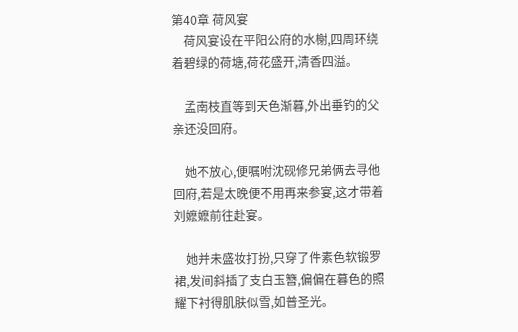第40章 荷风宴
    荷风宴设在平阳公府的水榭,四周环绕着碧绿的荷塘,荷花盛开,清香四溢。

    孟南枝直等到天色渐暮,外出垂钓的父亲还没回府。

    她不放心,便嘱咐沈砚修兄弟俩去寻他回府,若是太晚便不用再来参宴,这才带着刘嬷嬷前往赴宴。

    她并未盛妆打扮,只穿了件素色软锻罗裙,发间斜插了支白玉簪,偏偏在暮色的照耀下衬得肌肤似雪,如普圣光。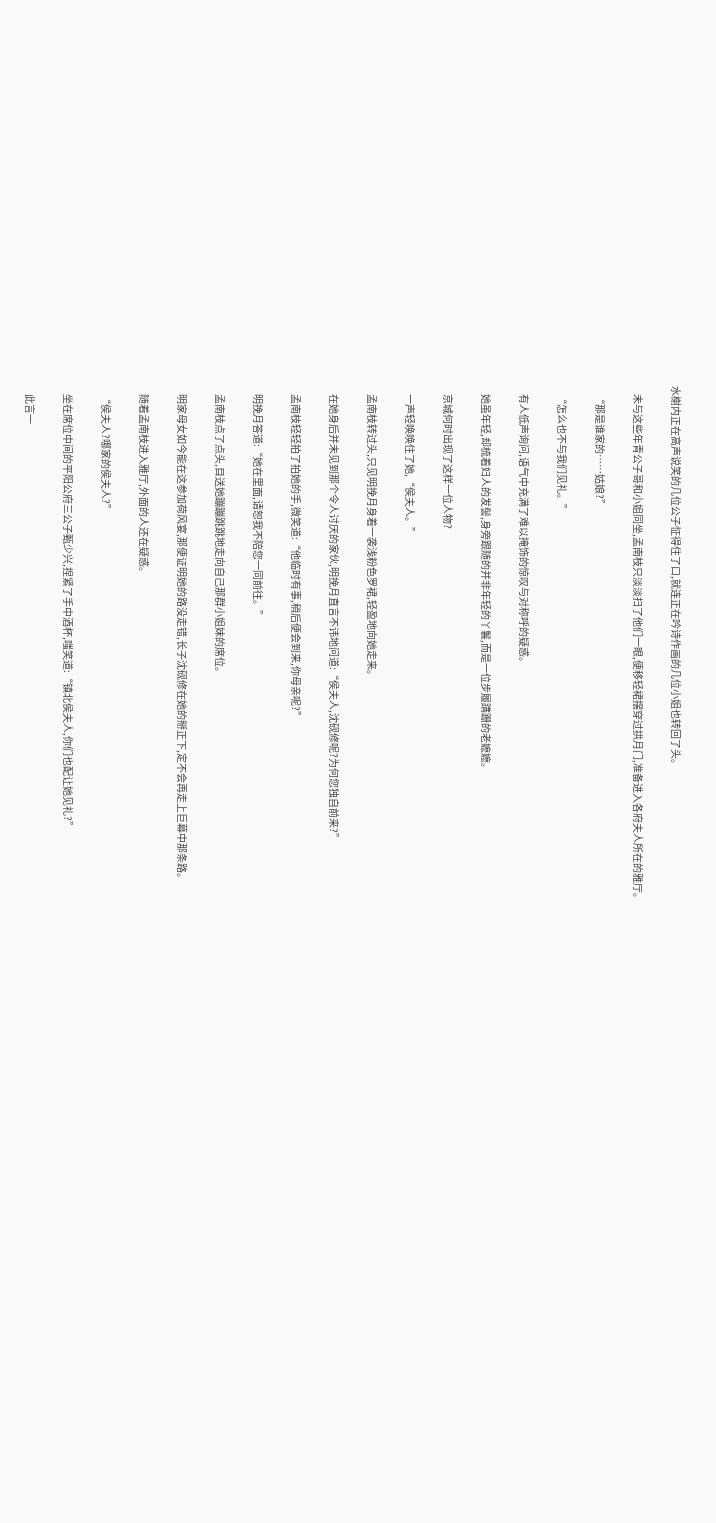水榭内正在高声说笑的几位公子怔得住了口,就连正在吟诗作画的几位小姐也转回了头。

    未与这些年青公子哥和小姐同坐,孟南枝只淡淡扫了他们一眼,便移轻裙摆穿过拱月门,准备进入各府夫人所在的雅厅。

    “那是谁家的……姑娘?”

    “怎么也不与我们见礼。”

    有人低声询问,语气中充满了难以掩饰的惊叹与对称呼的疑惑。

    她虽年轻,却梳着妇人的发髻,身旁跟随的并非年轻的丫鬟,而是一位步履蹒跚的老嬷嬷。

    京城何时出现了这样一位人物?

    一声轻唤唤住了她,“侯夫人。”

    孟南枝转过头,只见明挽月身着一袭浅粉色罗裙,轻盈地向她走来。

    在她身后并未见到那个令人讨厌的家伙,明挽月直言不讳地问道:“侯夫人,沈砚修呢?为何您独自前来?”

    孟南枝轻轻拍了拍她的手,微笑道:“他临时有事,稍后便会到来,你母亲呢?”

    明挽月答道:“她在里面,请恕我不陪您一同前往。”

    孟南枝点了点头,目送她蹦蹦跳跳地走向自己那群小姐妹的席位。

    明家母女如今能在这参加荷风宴,那便证明她的路没走错,长子沈砚修在她的掰正下,定不会再走上巨幕中那条路。

    随着孟南枝进入雅厅,外面的人还在疑惑。

    “侯夫人?哪家的侯夫人?”

    坐在席位中间的平阳公府三公子甄少兴,捏紧了手中酒杯,嗤笑道:“镇北侯夫人,你们也配让她见礼?”

    此言一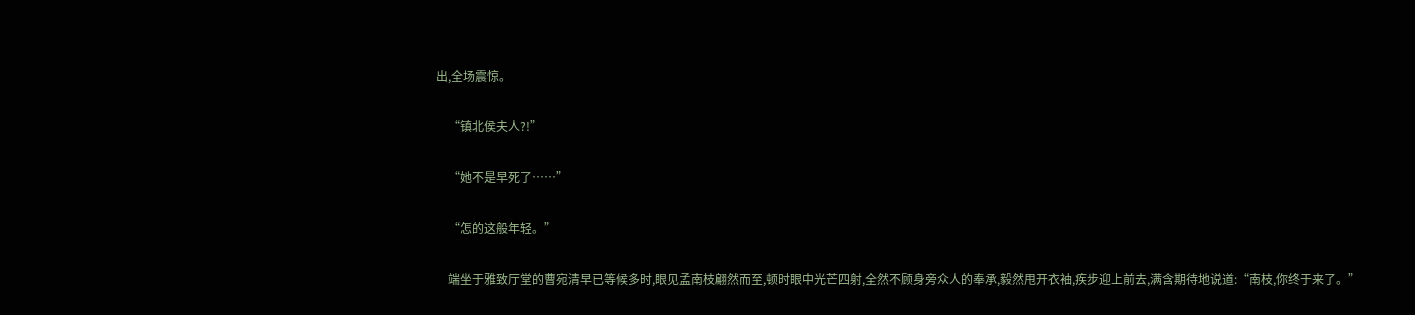出,全场震惊。

    “镇北侯夫人?!”

    “她不是早死了……”

    “怎的这般年轻。”

    端坐于雅致厅堂的曹宛清早已等候多时,眼见孟南枝翩然而至,顿时眼中光芒四射,全然不顾身旁众人的奉承,毅然甩开衣袖,疾步迎上前去,满含期待地说道:“南枝,你终于来了。”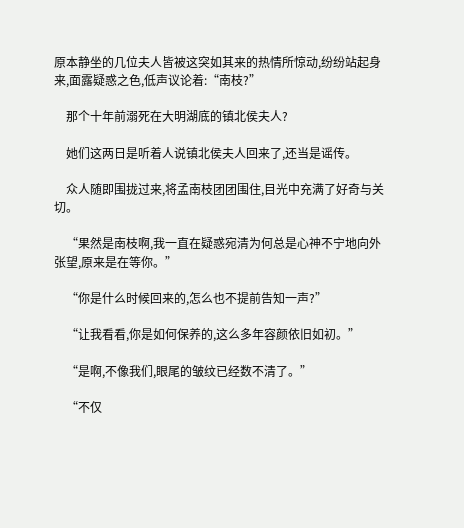原本静坐的几位夫人皆被这突如其来的热情所惊动,纷纷站起身来,面露疑惑之色,低声议论着:“南枝?”

    那个十年前溺死在大明湖底的镇北侯夫人?

    她们这两日是听着人说镇北侯夫人回来了,还当是谣传。

    众人随即围拢过来,将孟南枝团团围住,目光中充满了好奇与关切。

    “果然是南枝啊,我一直在疑惑宛清为何总是心神不宁地向外张望,原来是在等你。”

    “你是什么时候回来的,怎么也不提前告知一声?”

    “让我看看,你是如何保养的,这么多年容颜依旧如初。”

    “是啊,不像我们,眼尾的皱纹已经数不清了。”

    “不仅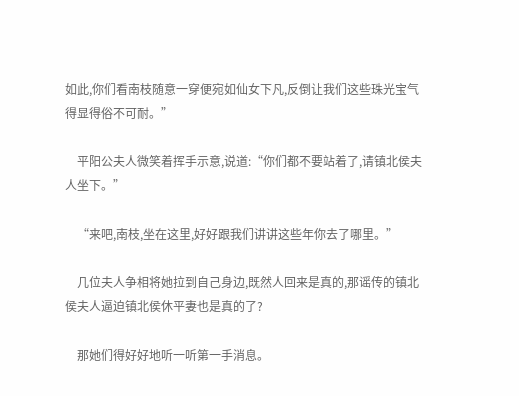如此,你们看南枝随意一穿便宛如仙女下凡,反倒让我们这些珠光宝气得显得俗不可耐。”

    平阳公夫人微笑着挥手示意,说道:“你们都不要站着了,请镇北侯夫人坐下。”

    “来吧,南枝,坐在这里,好好跟我们讲讲这些年你去了哪里。”

    几位夫人争相将她拉到自己身边,既然人回来是真的,那谣传的镇北侯夫人逼迫镇北侯休平妻也是真的了?

    那她们得好好地听一听第一手消息。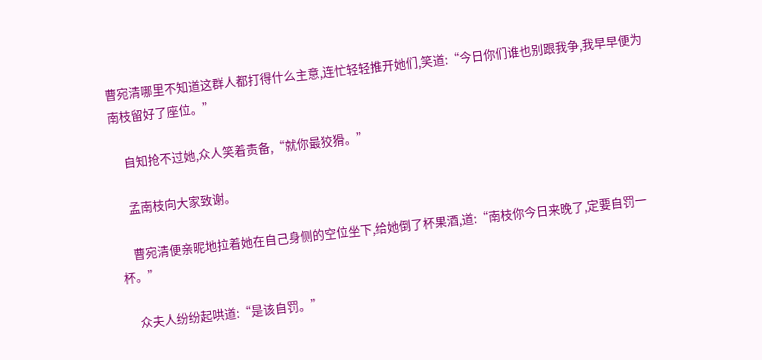曹宛清哪里不知道这群人都打得什么主意,连忙轻轻推开她们,笑道:“今日你们谁也别跟我争,我早早便为南枝留好了座位。”

    自知抢不过她,众人笑着责备,“就你最狡猾。”

    孟南枝向大家致谢。

    曹宛清便亲昵地拉着她在自己身侧的空位坐下,给她倒了杯果酒,道:“南枝你今日来晚了,定要自罚一杯。”

    众夫人纷纷起哄道:“是该自罚。”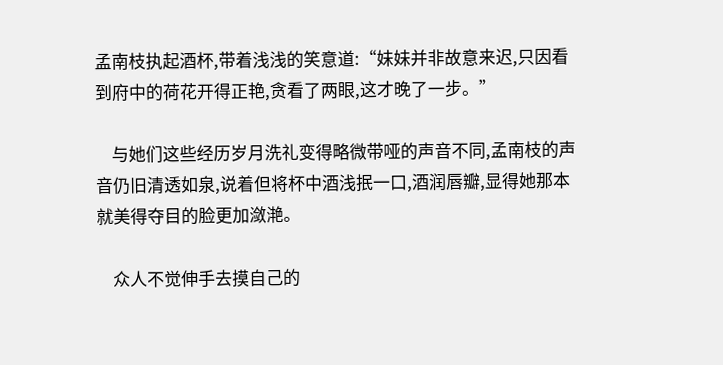孟南枝执起酒杯,带着浅浅的笑意道:“妹妹并非故意来迟,只因看到府中的荷花开得正艳,贪看了两眼,这才晚了一步。”

    与她们这些经历岁月洗礼变得略微带哑的声音不同,孟南枝的声音仍旧清透如泉,说着但将杯中酒浅抿一口,酒润唇瓣,显得她那本就美得夺目的脸更加潋滟。

    众人不觉伸手去摸自己的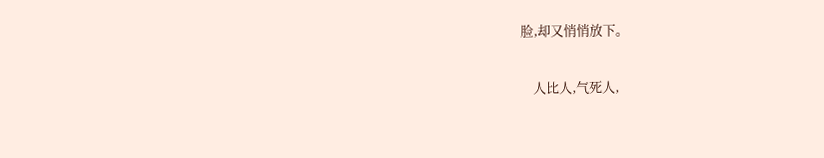脸,却又悄悄放下。

    人比人,气死人,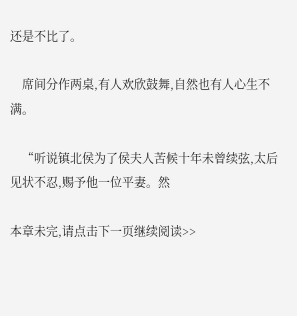还是不比了。

    席间分作两桌,有人欢欣鼓舞,自然也有人心生不满。

    “听说镇北侯为了侯夫人苦候十年未曾续弦,太后见状不忍,赐予他一位平妻。然

本章未完,请点击下一页继续阅读>>